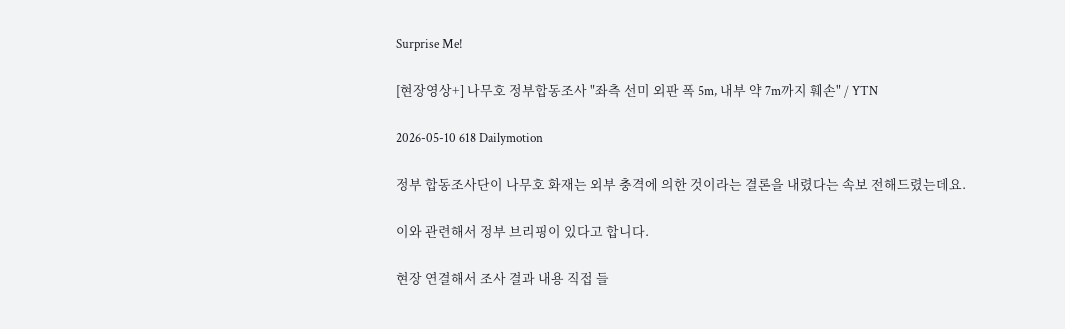Surprise Me!

[현장영상+] 나무호 정부합동조사 "좌측 선미 외판 폭 5m, 내부 약 7m까지 훼손" / YTN

2026-05-10 618 Dailymotion

정부 합동조사단이 나무호 화재는 외부 충격에 의한 것이라는 결론을 내렸다는 속보 전해드렸는데요.

이와 관련해서 정부 브리핑이 있다고 합니다.

현장 연결해서 조사 결과 내용 직접 들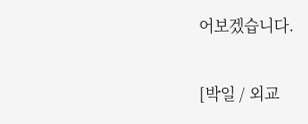어보겠습니다.

[박일 / 외교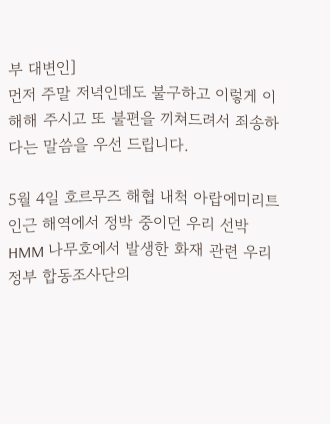부 대변인]
먼저 주말 저녁인데도 불구하고 이렇게 이해해 주시고 또 불편을 끼쳐드려서 죄송하다는 말씀을 우선 드립니다.

5월 4일 호르무즈 해협 내척 아랍에미리트 인근 해역에서 정박 중이던 우리 선박 HMM 나무호에서 발생한 화재 관련 우리 정부 합동조사단의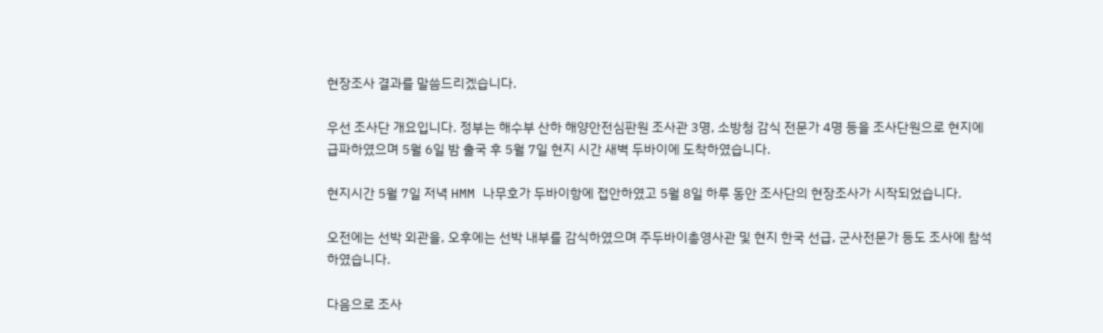현장조사 결과를 말씀드리겠습니다.

우선 조사단 개요입니다. 정부는 해수부 산하 해양안전심판원 조사관 3명, 소방청 감식 전문가 4명 등을 조사단원으로 현지에 급파하였으며 5월 6일 밤 출국 후 5월 7일 현지 시간 새벽 두바이에 도착하였습니다.

현지시간 5월 7일 저녁 HMM 나무호가 두바이항에 접안하였고 5월 8일 하루 동안 조사단의 현장조사가 시작되었습니다.

오전에는 선박 외관을, 오후에는 선박 내부를 감식하였으며 주두바이총영사관 및 현지 한국 선급, 군사전문가 등도 조사에 참석하였습니다.

다음으로 조사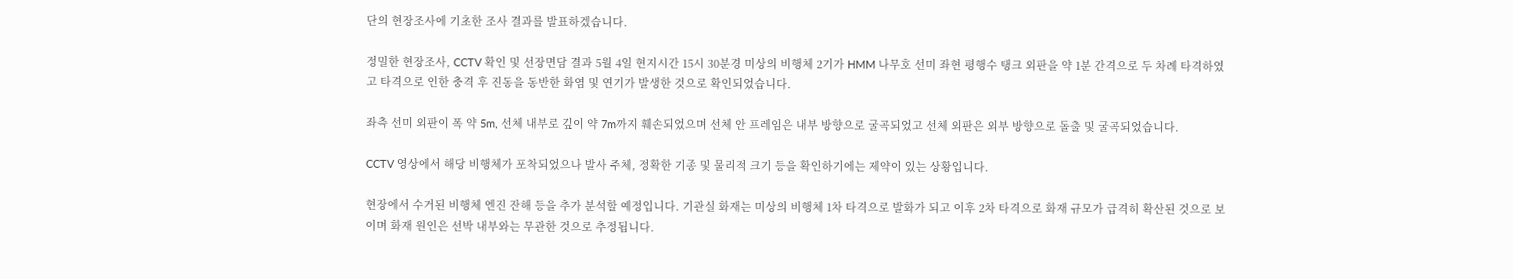단의 현장조사에 기초한 조사 결과를 발표하겠습니다.

정밀한 현장조사, CCTV 확인 및 선장면담 결과 5월 4일 현지시간 15시 30분경 미상의 비행체 2기가 HMM 나무호 선미 좌현 평행수 탱크 외판을 약 1분 간격으로 두 차례 타격하였고 타격으로 인한 충격 후 진동을 동반한 화염 및 연기가 발생한 것으로 확인되었습니다.

좌측 선미 외판이 폭 약 5m, 선체 내부로 깊이 약 7m까지 훼손되었으며 선체 안 프레임은 내부 방향으로 굴곡되었고 선체 외판은 외부 방향으로 돌출 및 굴곡되었습니다.

CCTV 영상에서 해당 비행체가 포착되었으나 발사 주체, 정확한 기종 및 물리적 크기 등을 확인하기에는 제약이 있는 상황입니다.

현장에서 수거된 비행체 엔진 잔해 등을 추가 분석할 예정입니다. 기관실 화재는 미상의 비행체 1차 타격으로 발화가 되고 이후 2차 타격으로 화재 규모가 급격히 확산된 것으로 보이며 화재 원인은 선박 내부와는 무관한 것으로 추정됩니다.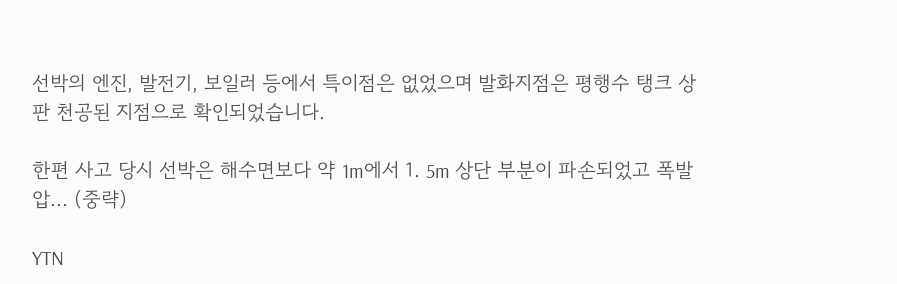선박의 엔진, 발전기, 보일러 등에서 특이점은 없었으며 발화지점은 평행수 탱크 상판 천공된 지점으로 확인되었습니다.

한편 사고 당시 선박은 해수면보다 약 1m에서 1. 5m 상단 부분이 파손되었고 폭발압... (중략)

YTN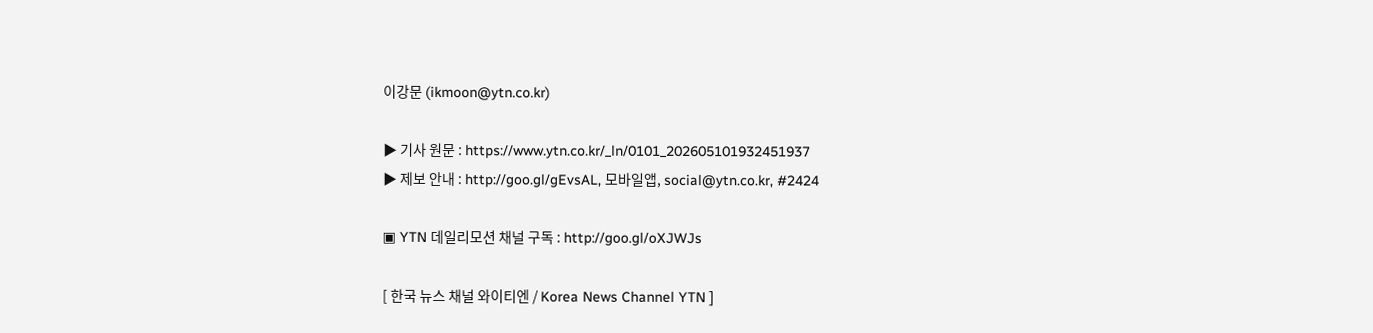이강문 (ikmoon@ytn.co.kr)

▶ 기사 원문 : https://www.ytn.co.kr/_ln/0101_202605101932451937
▶ 제보 안내 : http://goo.gl/gEvsAL, 모바일앱, social@ytn.co.kr, #2424

▣ YTN 데일리모션 채널 구독 : http://goo.gl/oXJWJs

[ 한국 뉴스 채널 와이티엔 / Korea News Channel YTN ]